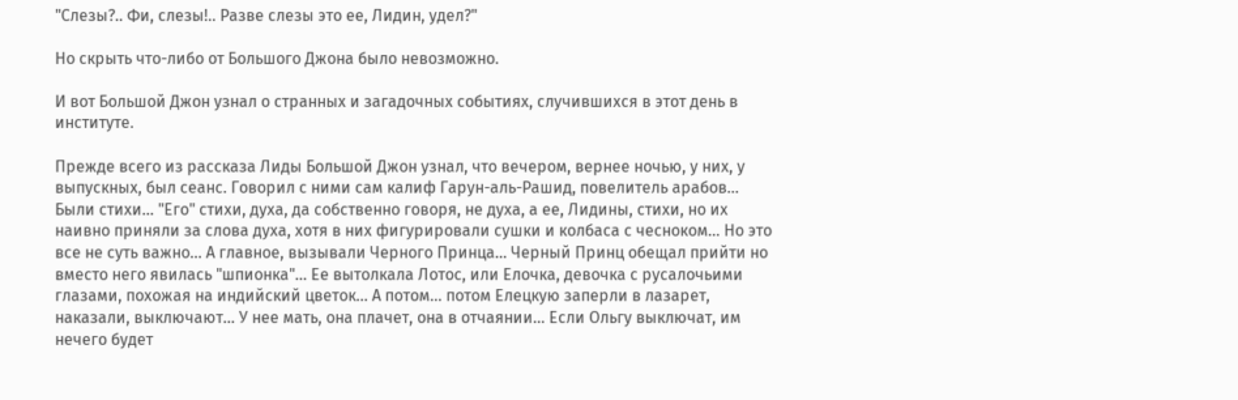"Слезы?.. Фи, слезы!.. Разве слезы это ее, Лидин, удел?"

Но скрыть что-либо от Большого Джона было невозможно.

И вот Большой Джон узнал о странных и загадочных событиях, случившихся в этот день в институте.

Прежде всего из рассказа Лиды Большой Джон узнал, что вечером, вернее ночью, у них, у выпускных, был сеанс. Говорил с ними сам калиф Гарун-аль-Рашид, повелитель арабов... Были стихи... "Его" стихи, духа, да собственно говоря, не духа, а ее, Лидины, стихи, но их наивно приняли за слова духа, хотя в них фигурировали сушки и колбаса с чесноком... Но это все не суть важно... А главное, вызывали Черного Принца... Черный Принц обещал прийти но вместо него явилась "шпионка"... Ее вытолкала Лотос, или Елочка, девочка с русалочьими глазами, похожая на индийский цветок... А потом... потом Елецкую заперли в лазарет, наказали, выключают... У нее мать, она плачет, она в отчаянии... Если Ольгу выключат, им нечего будет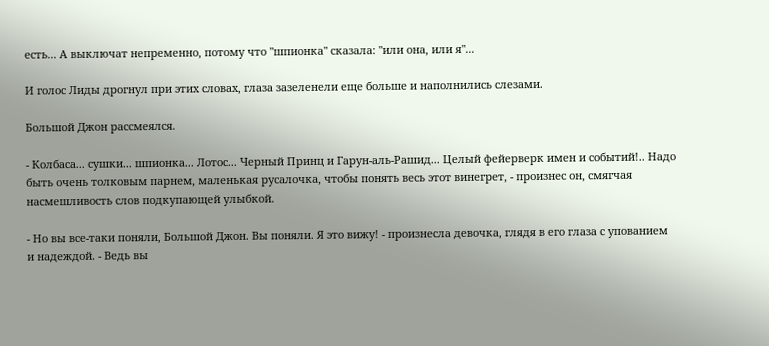есть... А выключат непременно, потому что "шпионка" сказала: "или она, или я"...

И голос Лиды дрогнул при этих словах, глаза зазеленели еще больше и наполнились слезами.

Большой Джон рассмеялся.

- Колбаса... сушки... шпионка... Лотос... Черный Принц и Гарун-аль-Рашид... Целый фейерверк имен и событий!.. Надо быть очень толковым парнем, маленькая русалочка, чтобы понять весь этот винегрет, - произнес он, смягчая насмешливость слов подкупающей улыбкой.

- Но вы все-таки поняли, Большой Джон. Вы поняли. Я это вижу! - произнесла девочка, глядя в его глаза с упованием и надеждой. - Ведь вы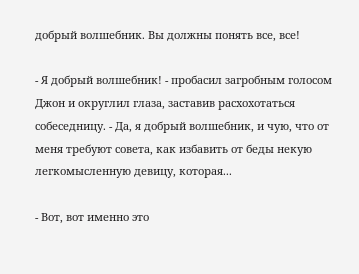добрый волшебник. Вы должны понять все, все!

- Я добрый волшебник! - пробасил загробным голосом Джон и округлил глаза, заставив расхохотаться собеседницу. - Да, я добрый волшебник, и чую, что от меня требуют совета, как избавить от беды некую легкомысленную девицу, которая...

- Вот, вот именно это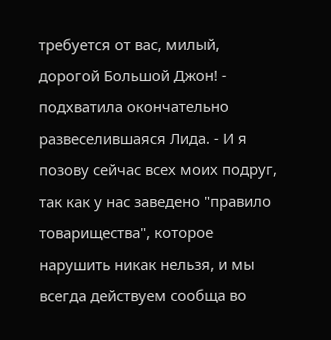требуется от вас, милый, дорогой Большой Джон! - подхватила окончательно развеселившаяся Лида. - И я позову сейчас всех моих подруг, так как у нас заведено "правило товарищества", которое нарушить никак нельзя, и мы всегда действуем сообща во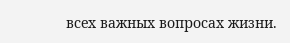всех важных вопросах жизни.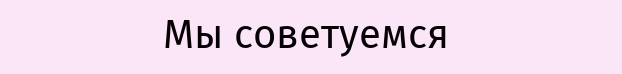Мы советуемся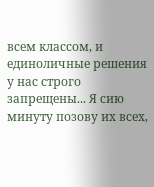всем классом, и единоличные решения у нас строго запрещены... Я сию минуту позову их всех,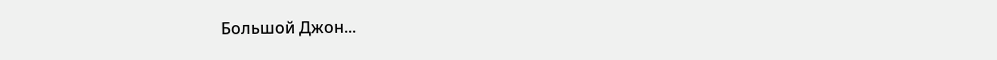Большой Джон...